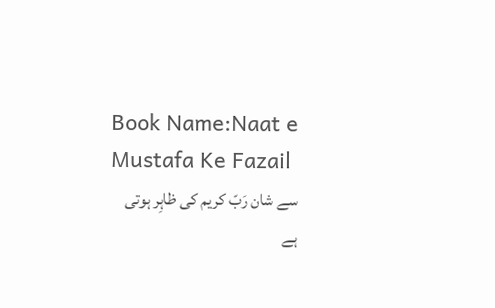Book Name:Naat e Mustafa Ke Fazail
سے شان رَبّ کریم کی ظاہِر ہوتی ہے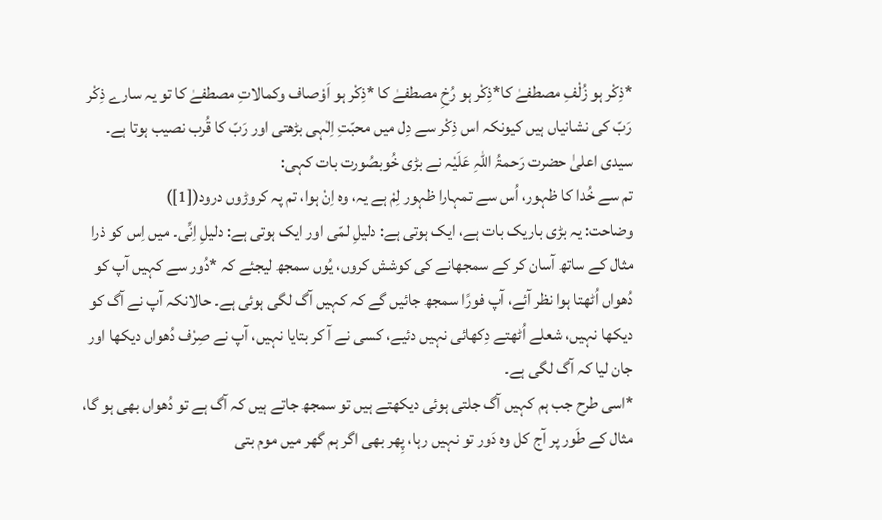*ذِکْر ہو زُلْفِ مصطفےٰ کا*ذِکْر ہو رُخِ مصطفےٰ کا *ذِکْر ہو اَوْصاف وکمالاتِ مصطفےٰ کا تو یہ سارے ذِکْر رَبّ کی نشانیاں ہیں کیونکہ اس ذِکْر سے دِل میں محبّتِ اِلٰہی بڑھتی اور رَبّ کا قُرب نصیب ہوتا ہے۔
سیدی اعلیٰ حضرت رَحمۃُ اللہِ عَلَیْہ نے بڑی خُوبصُورت بات کہی:
تم سے خُدا کا ظہور، اُس سے تمہارا ظہور لِمْ ہے یہ، وہ اِنْ ہوا، تم پہ کروڑوں درود([1])
وضاحت: یہ بڑی باریک بات ہے، ایک ہوتی ہے: دلیلِ لمّی اور ایک ہوتی ہے: دلیلِ اِنِّی۔ میں اِس کو ذرا مثال کے ساتھ آسان کر کے سمجھانے کی کوشش کروں، یُوں سمجھ لیجئے کہ *دُور سے کہیں آپ کو دُھواں اُٹھتا ہوا نظر آئے، آپ فورًا سمجھ جائیں گے کہ کہیں آگ لگی ہوئی ہے۔ حالانکہ آپ نے آگ کو دیکھا نہیں، شعلے اُٹھتے دِکھائی نہیں دئیے، کسی نے آ کر بتایا نہیں، آپ نے صِرْف دُھواں دیکھا اور جان لیا کہ آگ لگی ہے۔
*اسی طرح جب ہم کہیں آگ جلتی ہوئی دیکھتے ہیں تو سمجھ جاتے ہیں کہ آگ ہے تو دُھواں بھی ہو گا، مثال کے طَور پر آج کل وہ دَور تو نہیں رہا، پِھر بھی اگر ہم گھر میں موم بتی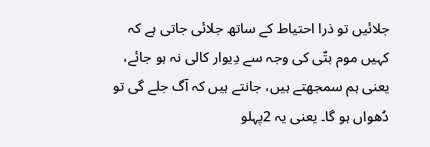جلائیں تو ذرا احتیاط کے ساتھ جلائی جاتی ہے کہ کہیں موم بتّی کی وجہ سے دِیوار کالی نہ ہو جائے، یعنی ہم سمجھتے ہیں، جانتے ہیں کہ آگ جلے گی تو دُھواں ہو گا۔ یعنی یہ 2پہلو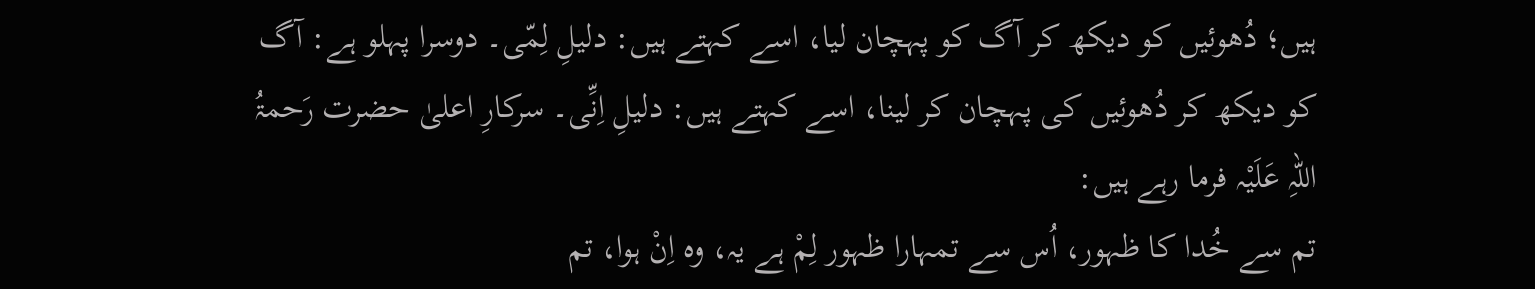ہیں؛ دُھوئیں کو دیکھ کر آگ کو پہچان لیا، اسے کہتے ہیں: دلیلِ لِمّی۔ دوسرا پہلو ہے: آگ کو دیکھ کر دُھوئیں کی پہچان کر لینا، اسے کہتے ہیں: دلیلِ اِنِّی۔ سرکارِ اعلیٰ حضرت رَحمۃُ اللہِ عَلَیْہ فرما رہے ہیں:
تم سے خُدا کا ظہور، اُس سے تمہارا ظہور لِمْ ہے یہ، وہ اِنْ ہوا، تم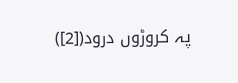پہ کروڑوں درود([2])